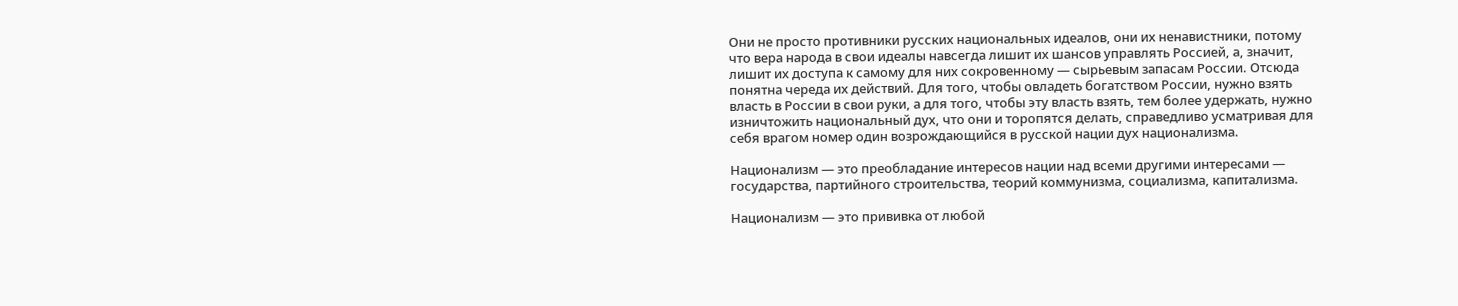Они не просто противники русских национальных идеалов, они их ненавистники, потому что вера народа в свои идеалы навсегда лишит их шансов управлять Россией, а, значит, лишит их доступа к самому для них сокровенному — сырьевым запасам России. Отсюда понятна череда их действий. Для того, чтобы овладеть богатством России, нужно взять власть в России в свои руки, а для того, чтобы эту власть взять, тем более удержать, нужно изничтожить национальный дух, что они и торопятся делать, справедливо усматривая для себя врагом номер один возрождающийся в русской нации дух национализма.

Национализм — это преобладание интересов нации над всеми другими интересами — государства, партийного строительства, теорий коммунизма, социализма, капитализма.

Национализм — это прививка от любой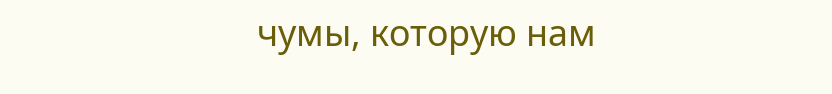чумы, которую нам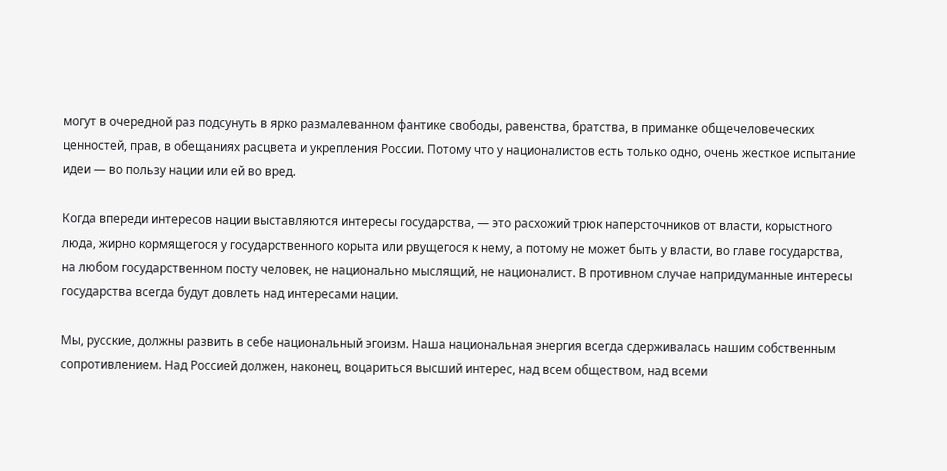могут в очередной раз подсунуть в ярко размалеванном фантике свободы, равенства, братства, в приманке общечеловеческих ценностей, прав, в обещаниях расцвета и укрепления России. Потому что у националистов есть только одно, очень жесткое испытание идеи — во пользу нации или ей во вред.

Когда впереди интересов нации выставляются интересы государства, — это расхожий трюк наперсточников от власти, корыстного люда, жирно кормящегося у государственного корыта или рвущегося к нему, а потому не может быть у власти, во главе государства, на любом государственном посту человек, не национально мыслящий, не националист. В противном случае напридуманные интересы государства всегда будут довлеть над интересами нации.

Мы, русские, должны развить в себе национальный эгоизм. Наша национальная энергия всегда сдерживалась нашим собственным сопротивлением. Над Россией должен, наконец, воцариться высший интерес, над всем обществом, над всеми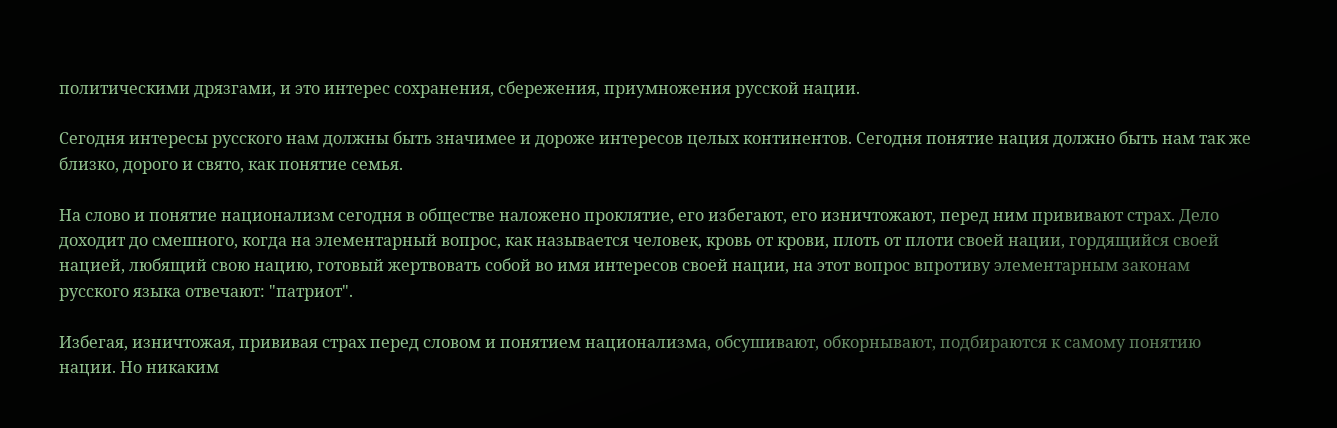политическими дрязгами, и это интерес сохранения, сбережения, приумножения русской нации.

Сегодня интересы русского нам должны быть значимее и дороже интересов целых континентов. Сегодня понятие нация должно быть нам так же близко, дорого и свято, как понятие семья.

На слово и понятие национализм сегодня в обществе наложено проклятие, его избегают, его изничтожают, перед ним прививают страх. Дело доходит до смешного, когда на элементарный вопрос, как называется человек, кровь от крови, плоть от плоти своей нации, гордящийся своей нацией, любящий свою нацию, готовый жертвовать собой во имя интересов своей нации, на этот вопрос впротиву элементарным законам русского языка отвечают: "патриот".

Избегая, изничтожая, прививая страх перед словом и понятием национализма, обсушивают, обкорнывают, подбираются к самому понятию нации. Но никаким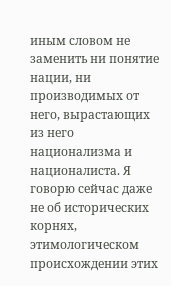иным словом не заменить ни понятие нации, ни производимых от него, вырастающих из него национализма и националиста. Я говорю сейчас даже не об исторических корнях, этимологическом происхождении этих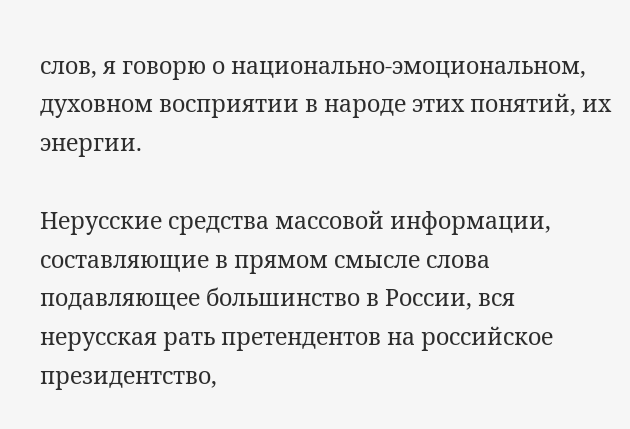слов, я говорю о национально-эмоциональном, духовном восприятии в народе этих понятий, их энергии.

Нерусские средства массовой информации, составляющие в прямом смысле слова подавляющее большинство в России, вся нерусская рать претендентов на российское президентство,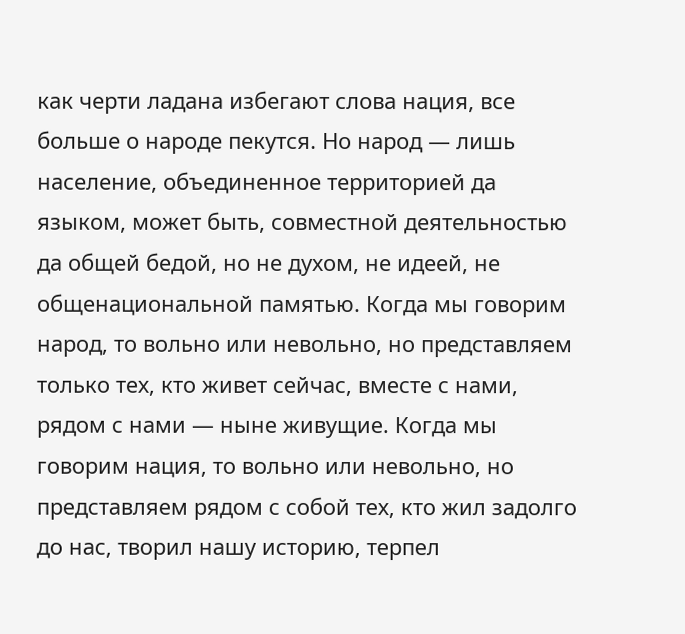как черти ладана избегают слова нация, все больше о народе пекутся. Но народ — лишь население, объединенное территорией да языком, может быть, совместной деятельностью да общей бедой, но не духом, не идеей, не общенациональной памятью. Когда мы говорим народ, то вольно или невольно, но представляем только тех, кто живет сейчас, вместе с нами, рядом с нами — ныне живущие. Когда мы говорим нация, то вольно или невольно, но представляем рядом с собой тех, кто жил задолго до нас, творил нашу историю, терпел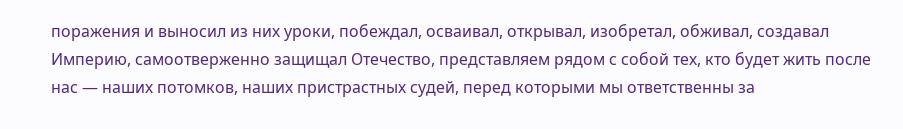поражения и выносил из них уроки, побеждал, осваивал, открывал, изобретал, обживал, создавал Империю, самоотверженно защищал Отечество, представляем рядом с собой тех, кто будет жить после нас — наших потомков, наших пристрастных судей, перед которыми мы ответственны за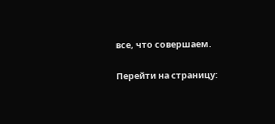все, что совершаем.

Перейти на страницу: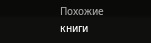Похожие книги